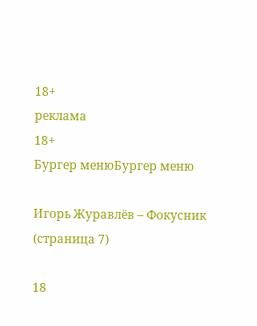18+
реклама
18+
Бургер менюБургер меню

Игорь Журавлёв – Фокусник (страница 7)

18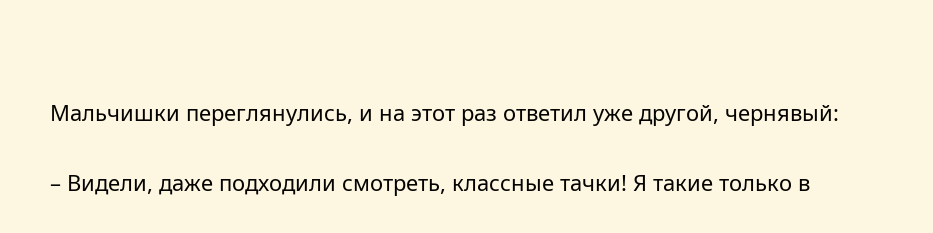Мальчишки переглянулись, и на этот раз ответил уже другой, чернявый:

– Видели, даже подходили смотреть, классные тачки! Я такие только в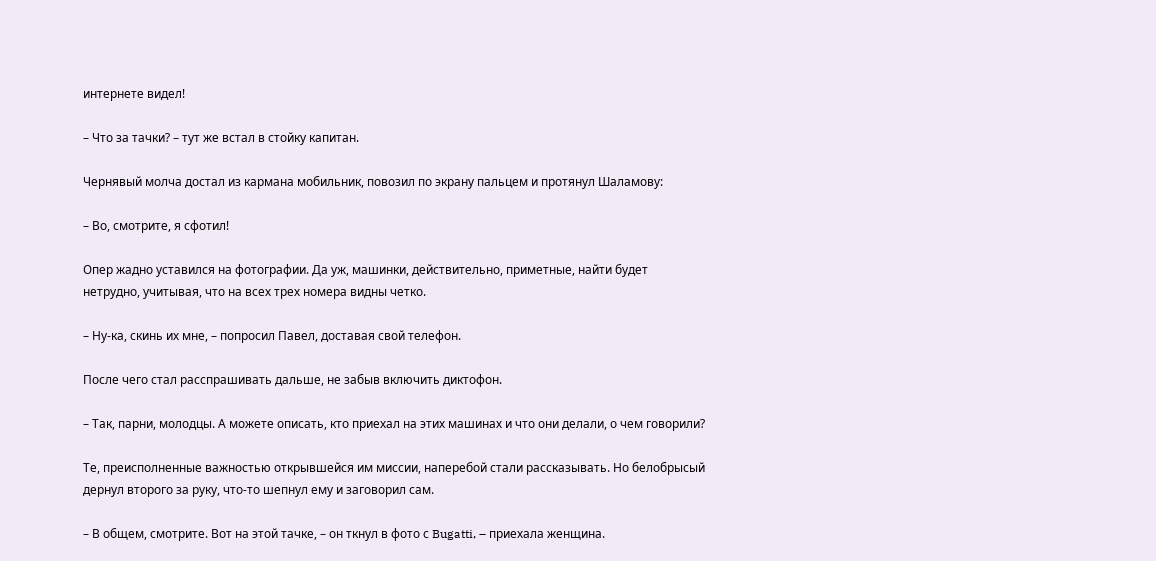интернете видел!

– Что за тачки? – тут же встал в стойку капитан.

Чернявый молча достал из кармана мобильник, повозил по экрану пальцем и протянул Шаламову:

– Во, смотрите, я сфотил!

Опер жадно уставился на фотографии. Да уж, машинки, действительно, приметные, найти будет нетрудно, учитывая, что на всех трех номера видны четко.

– Ну-ка, скинь их мне, – попросил Павел, доставая свой телефон.

После чего стал расспрашивать дальше, не забыв включить диктофон.

– Так, парни, молодцы. А можете описать, кто приехал на этих машинах и что они делали, о чем говорили?

Те, преисполненные важностью открывшейся им миссии, наперебой стали рассказывать. Но белобрысый дернул второго за руку, что-то шепнул ему и заговорил сам.

– В общем, смотрите. Вот на этой тачке, – он ткнул в фото с Bugatti, – приехала женщина.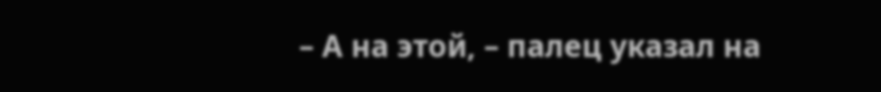– А на этой, – палец указал на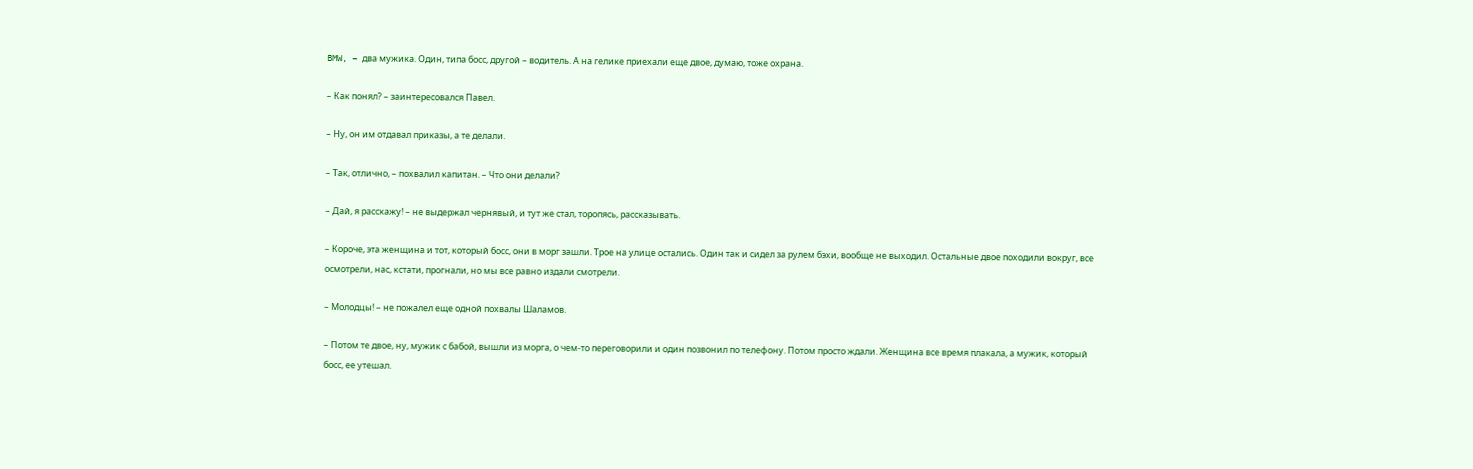BMW, – два мужика. Один, типа босс, другой – водитель. А на гелике приехали еще двое, думаю, тоже охрана.

– Как понял? – заинтересовался Павел.

– Ну, он им отдавал приказы, а те делали.

– Так, отлично, – похвалил капитан. – Что они делали?

– Дай, я расскажу! – не выдержал чернявый, и тут же стал, торопясь, рассказывать.

– Короче, эта женщина и тот, который босс, они в морг зашли. Трое на улице остались. Один так и сидел за рулем бэхи, вообще не выходил. Остальные двое походили вокруг, все осмотрели, нас, кстати, прогнали, но мы все равно издали смотрели.

– Молодцы! – не пожалел еще одной похвалы Шаламов.

– Потом те двое, ну, мужик с бабой, вышли из морга, о чем-то переговорили и один позвонил по телефону. Потом просто ждали. Женщина все время плакала, а мужик, который босс, ее утешал.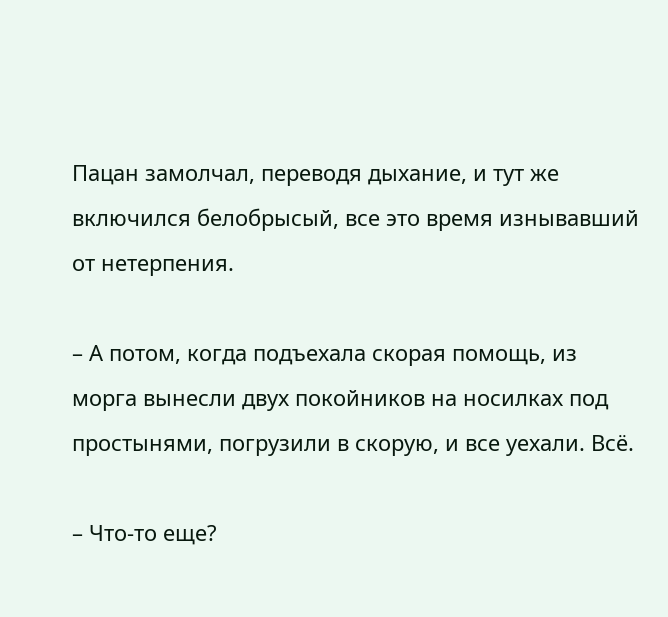Пацан замолчал, переводя дыхание, и тут же включился белобрысый, все это время изнывавший от нетерпения.

– А потом, когда подъехала скорая помощь, из морга вынесли двух покойников на носилках под простынями, погрузили в скорую, и все уехали. Всё.

– Что-то еще?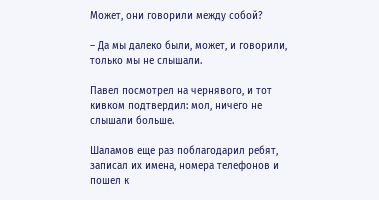Может, они говорили между собой?

– Да мы далеко были, может, и говорили, только мы не слышали.

Павел посмотрел на чернявого, и тот кивком подтвердил: мол, ничего не слышали больше.

Шаламов еще раз поблагодарил ребят, записал их имена, номера телефонов и пошел к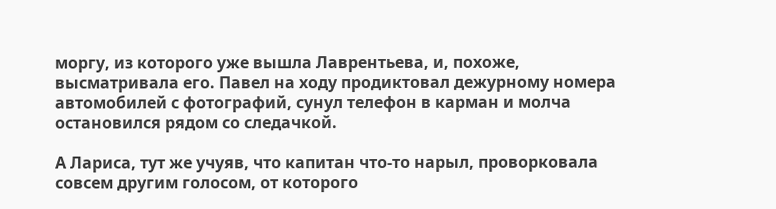моргу, из которого уже вышла Лаврентьева, и, похоже, высматривала его. Павел на ходу продиктовал дежурному номера автомобилей с фотографий, сунул телефон в карман и молча остановился рядом со следачкой.

А Лариса, тут же учуяв, что капитан что-то нарыл, проворковала совсем другим голосом, от которого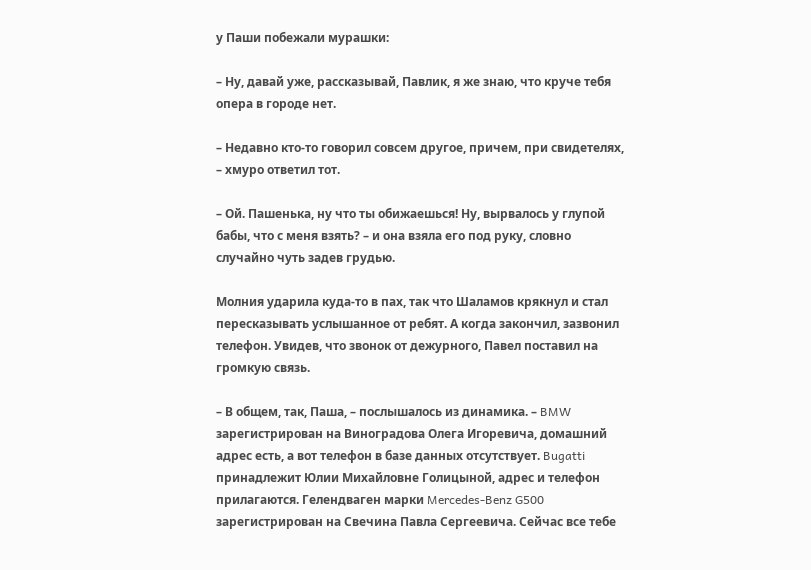у Паши побежали мурашки:

– Ну, давай уже, рассказывай, Павлик, я же знаю, что круче тебя опера в городе нет.

– Недавно кто-то говорил совсем другое, причем, при свидетелях, – хмуро ответил тот.

– Ой. Пашенька, ну что ты обижаешься! Ну, вырвалось у глупой бабы, что с меня взять? – и она взяла его под руку, словно случайно чуть задев грудью.

Молния ударила куда-то в пах, так что Шаламов крякнул и стал пересказывать услышанное от ребят. А когда закончил, зазвонил телефон. Увидев, что звонок от дежурного, Павел поставил на громкую связь.

– В общем, так, Паша, – послышалось из динамика. – BMW зарегистрирован на Виноградова Олега Игоревича, домашний адрес есть, а вот телефон в базе данных отсутствует. Bugatti принадлежит Юлии Михайловне Голицыной, адрес и телефон прилагаются. Гелендваген марки Mercedes-Benz G500 зарегистрирован на Свечина Павла Сергеевича. Сейчас все тебе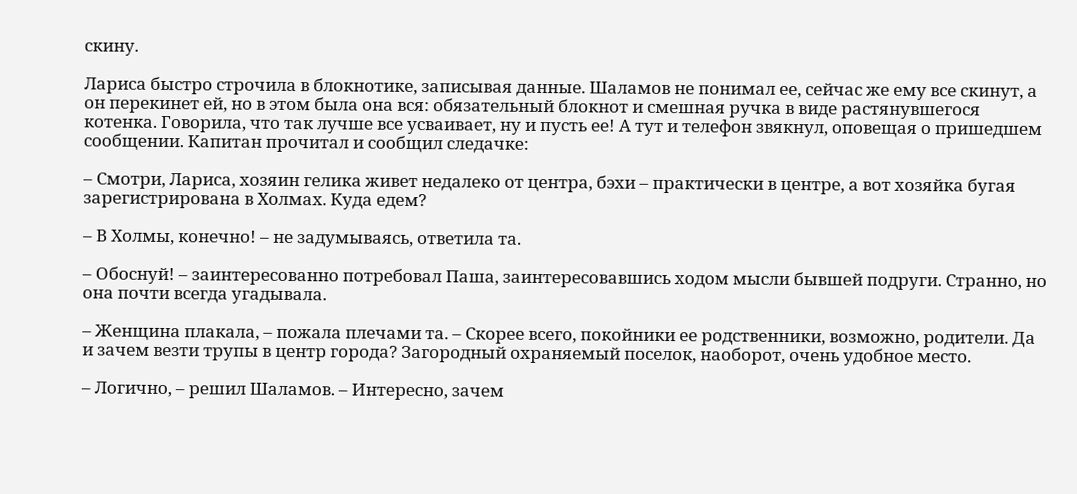скину.

Лариса быстро строчила в блокнотике, записывая данные. Шаламов не понимал ее, сейчас же ему все скинут, а он перекинет ей, но в этом была она вся: обязательный блокнот и смешная ручка в виде растянувшегося котенка. Говорила, что так лучше все усваивает, ну и пусть ее! А тут и телефон звякнул, оповещая о пришедшем сообщении. Капитан прочитал и сообщил следачке:

– Смотри, Лариса, хозяин гелика живет недалеко от центра, бэхи – практически в центре, а вот хозяйка бугая зарегистрирована в Холмах. Куда едем?

– В Холмы, конечно! – не задумываясь, ответила та.

– Обоснуй! – заинтересованно потребовал Паша, заинтересовавшись ходом мысли бывшей подруги. Странно, но она почти всегда угадывала.

– Женщина плакала, – пожала плечами та. – Скорее всего, покойники ее родственники, возможно, родители. Да и зачем везти трупы в центр города? Загородный охраняемый поселок, наоборот, очень удобное место.

– Логично, – решил Шаламов. – Интересно, зачем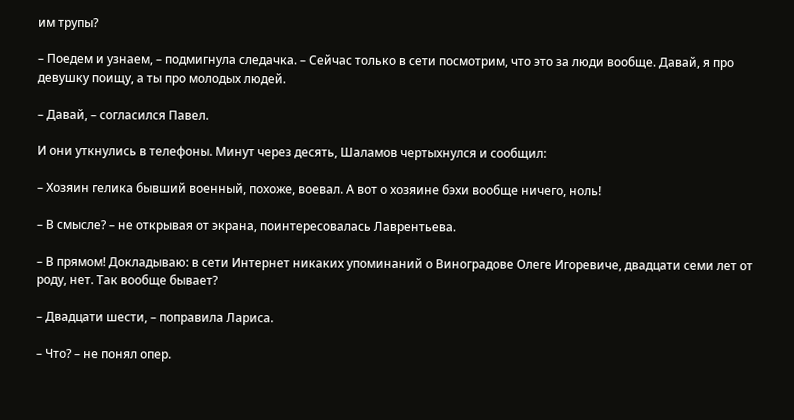им трупы?

– Поедем и узнаем, – подмигнула следачка. – Сейчас только в сети посмотрим, что это за люди вообще. Давай, я про девушку поищу, а ты про молодых людей.

– Давай, – согласился Павел.

И они уткнулись в телефоны. Минут через десять, Шаламов чертыхнулся и сообщил:

– Хозяин гелика бывший военный, похоже, воевал. А вот о хозяине бэхи вообще ничего, ноль!

– В смысле? – не открывая от экрана, поинтересовалась Лаврентьева.

– В прямом! Докладываю: в сети Интернет никаких упоминаний о Виноградове Олеге Игоревиче, двадцати семи лет от роду, нет. Так вообще бывает?

– Двадцати шести, – поправила Лариса.

– Что? – не понял опер.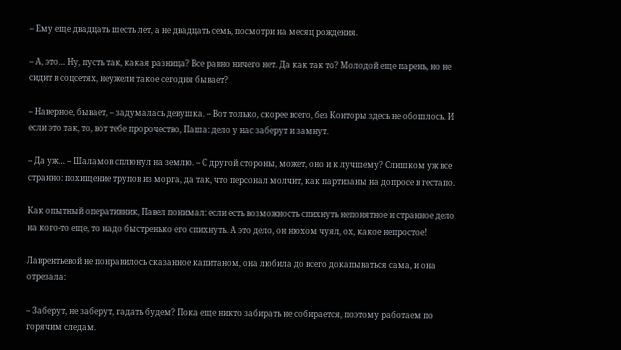– Ему еще двадцать шесть лет, а не двадцать семь, посмотри на месяц рождения.

– А, это… Ну, пусть так, какая разница? Все равно ничего нет. Да как так то? Молодой еще парень, но не сидит в соцсетях, неужели такое сегодня бывает?

– Наверное, бывает, – задумалась девушка. – Вот только, скорее всего, без Конторы здесь не обошлось. И если это так, то, вот тебе пророчество, Паша: дело у нас заберут и замнут.

– Да уж… – Шаламов сплюнул на землю. – С другой стороны, может, оно и к лучшему? Слишком уж все странно: похищение трупов из морга, да так, что персонал молчит, как партизаны на допросе в гестапо.

Как опытный оперативник, Павел понимал: если есть возможность спихнуть непонятное и странное дело на кого-то еще, то надо быстренько его спихнуть. А это дело, он нюхом чуял, ох, какое непростое!

Лаврентьевой не понравилось сказанное капитаном, она любила до всего докапываться сама, и она отрезала:

– Заберут, не заберут, гадать будем? Пока еще никто забирать не собирается, поэтому работаем по горячим следам.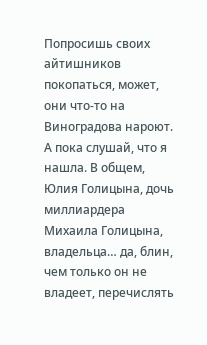Попросишь своих айтишников покопаться, может, они что-то на Виноградова нароют. А пока слушай, что я нашла. В общем, Юлия Голицына, дочь миллиардера Михаила Голицына, владельца… да, блин, чем только он не владеет, перечислять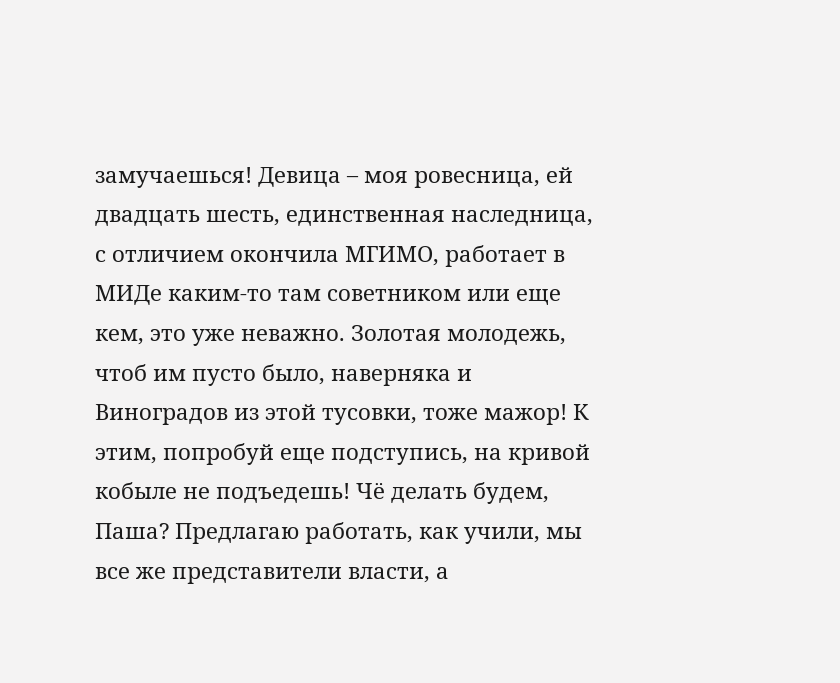замучаешься! Девица – моя ровесница, ей двадцать шесть, единственная наследница, с отличием окончила МГИМО, работает в МИДе каким-то там советником или еще кем, это уже неважно. Золотая молодежь, чтоб им пусто было, наверняка и Виноградов из этой тусовки, тоже мажор! К этим, попробуй еще подступись, на кривой кобыле не подъедешь! Чё делать будем, Паша? Предлагаю работать, как учили, мы все же представители власти, а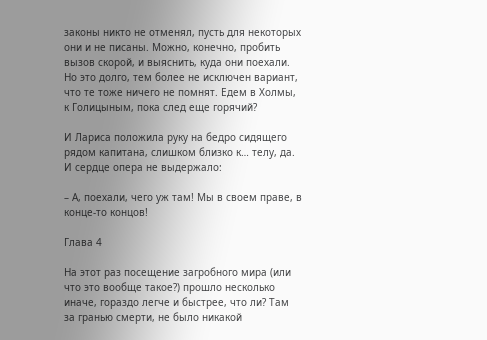законы никто не отменял, пусть для некоторых они и не писаны. Можно, конечно, пробить вызов скорой, и выяснить, куда они поехали. Но это долго, тем более не исключен вариант, что те тоже ничего не помнят. Едем в Холмы, к Голицыным, пока след еще горячий?

И Лариса положила руку на бедро сидящего рядом капитана, слишком близко к… телу, да. И сердце опера не выдержало:

– А, поехали, чего уж там! Мы в своем праве, в конце-то концов!

Глава 4

На этот раз посещение загробного мира (или что это вообще такое?) прошло несколько иначе, гораздо легче и быстрее, что ли? Там за гранью смерти, не было никакой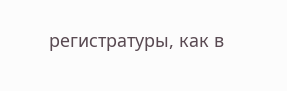регистратуры, как в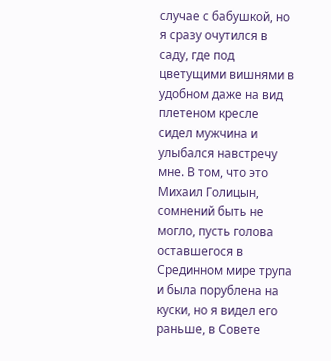случае с бабушкой, но я сразу очутился в саду, где под цветущими вишнями в удобном даже на вид плетеном кресле сидел мужчина и улыбался навстречу мне. В том, что это Михаил Голицын, сомнений быть не могло, пусть голова оставшегося в Срединном мире трупа и была порублена на куски, но я видел его раньше, в Совете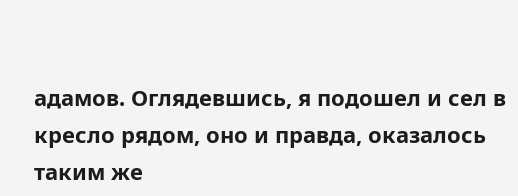адамов. Оглядевшись, я подошел и сел в кресло рядом, оно и правда, оказалось таким же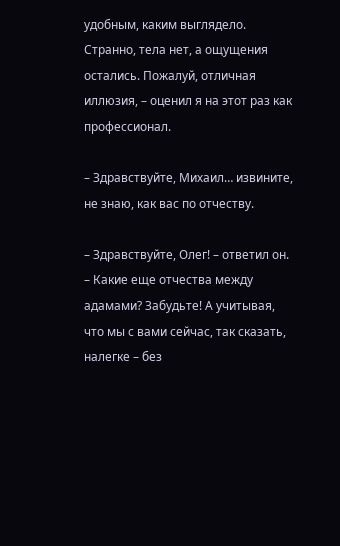удобным, каким выглядело. Странно, тела нет, а ощущения остались. Пожалуй, отличная иллюзия, – оценил я на этот раз как профессионал.

– Здравствуйте, Михаил… извините, не знаю, как вас по отчеству.

– Здравствуйте, Олег! – ответил он. – Какие еще отчества между адамами? Забудьте! А учитывая, что мы с вами сейчас, так сказать, налегке – без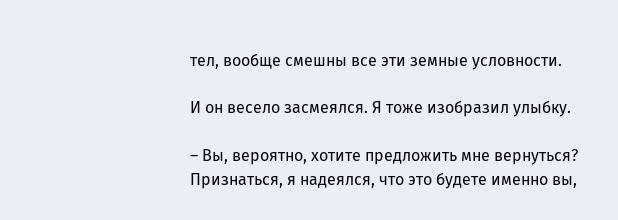тел, вообще смешны все эти земные условности.

И он весело засмеялся. Я тоже изобразил улыбку.

– Вы, вероятно, хотите предложить мне вернуться? Признаться, я надеялся, что это будете именно вы,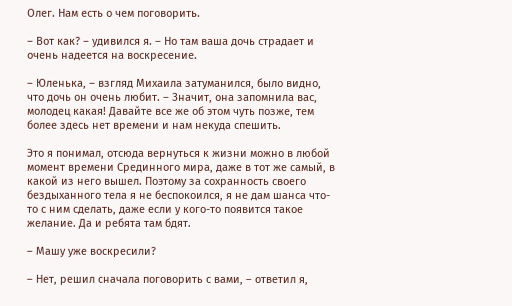Олег. Нам есть о чем поговорить.

– Вот как? – удивился я. – Но там ваша дочь страдает и очень надеется на воскресение.

– Юленька, – взгляд Михаила затуманился, было видно, что дочь он очень любит. – Значит, она запомнила вас, молодец какая! Давайте все же об этом чуть позже, тем более здесь нет времени и нам некуда спешить.

Это я понимал, отсюда вернуться к жизни можно в любой момент времени Срединного мира, даже в тот же самый, в какой из него вышел. Поэтому за сохранность своего бездыханного тела я не беспокоился, я не дам шанса что-то с ним сделать, даже если у кого-то появится такое желание. Да и ребята там бдят.

– Машу уже воскресили?

– Нет, решил сначала поговорить с вами, – ответил я,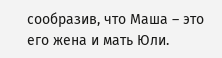сообразив, что Маша – это его жена и мать Юли.